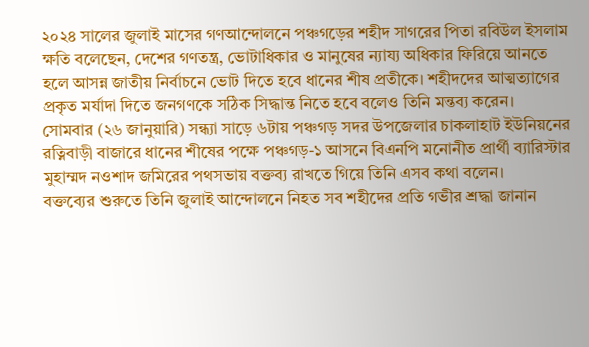২০২৪ সালের জুলাই মাসের গণআন্দোলনে পঞ্চগড়ের শহীদ সাগরের পিতা রবিউল ইসলাম ক্ষতি বলেছেন, দেশের গণতন্ত্র, ভোটাধিকার ও মানুষের ন্যায্য অধিকার ফিরিয়ে আনতে হলে আসন্ন জাতীয় নির্বাচনে ভোট দিতে হবে ধানের শীষ প্রতীকে। শহীদদের আত্মত্যাগের প্রকৃত মর্যাদা দিতে জনগণকে সঠিক সিদ্ধান্ত নিতে হবে বলেও তিনি মন্তব্য করেন।
সোমবার (২৬ জানুয়ারি) সন্ধ্যা সাড়ে ৬টায় পঞ্চগড় সদর উপজেলার চাকলাহাট ইউনিয়নের রত্নিবাড়ী বাজারে ধানের শীষের পক্ষে পঞ্চগড়-১ আসনে বিএনপি মনোনীত প্রার্থী ব্যারিস্টার মুহাম্মদ নওশাদ জমিরের পথসভায় বক্তব্য রাখতে গিয়ে তিনি এসব কথা বলেন।
বক্তব্যের শুরুতে তিনি জুলাই আন্দোলনে নিহত সব শহীদের প্রতি গভীর শ্রদ্ধা জানান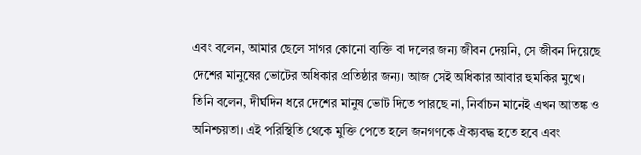এবং বলেন, আমার ছেলে সাগর কোনো ব্যক্তি বা দলের জন্য জীবন দেয়নি, সে জীবন দিয়েছে দেশের মানুষের ভোটের অধিকার প্রতিষ্ঠার জন্য। আজ সেই অধিকার আবার হুমকির মুখে।
তিনি বলেন, দীর্ঘদিন ধরে দেশের মানুষ ভোট দিতে পারছে না, নির্বাচন মানেই এখন আতঙ্ক ও অনিশ্চয়তা। এই পরিস্থিতি থেকে মুক্তি পেতে হলে জনগণকে ঐক্যবদ্ধ হতে হবে এবং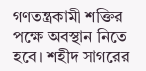গণতন্ত্রকামী শক্তির পক্ষে অবস্থান নিতে হবে। শহীদ সাগরের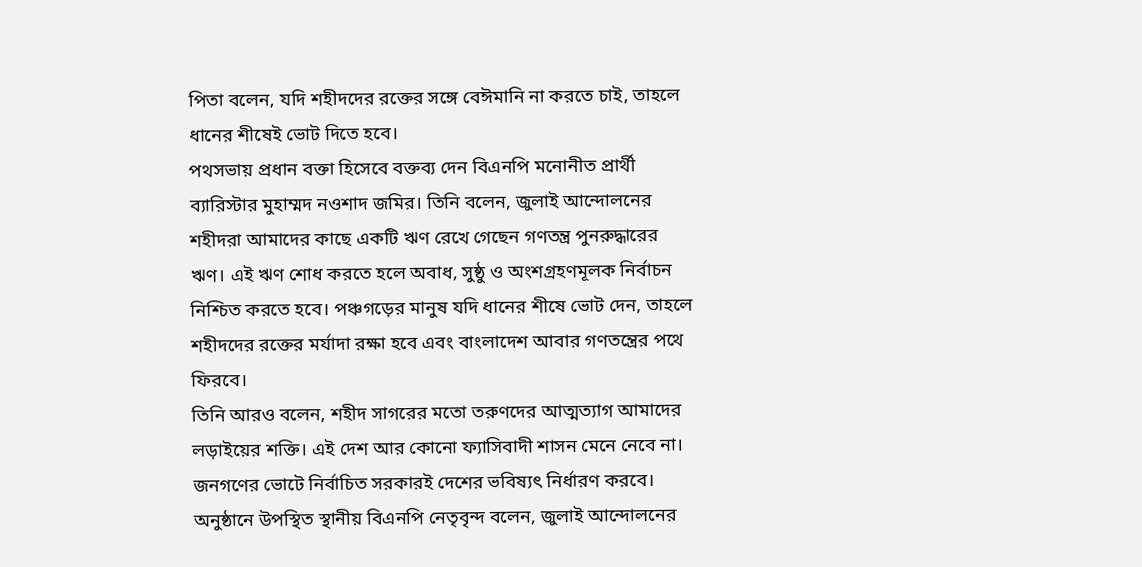পিতা বলেন, যদি শহীদদের রক্তের সঙ্গে বেঈমানি না করতে চাই, তাহলে ধানের শীষেই ভোট দিতে হবে।
পথসভায় প্রধান বক্তা হিসেবে বক্তব্য দেন বিএনপি মনোনীত প্রার্থী ব্যারিস্টার মুহাম্মদ নওশাদ জমির। তিনি বলেন, জুলাই আন্দোলনের শহীদরা আমাদের কাছে একটি ঋণ রেখে গেছেন গণতন্ত্র পুনরুদ্ধারের ঋণ। এই ঋণ শোধ করতে হলে অবাধ, সুষ্ঠু ও অংশগ্রহণমূলক নির্বাচন নিশ্চিত করতে হবে। পঞ্চগড়ের মানুষ যদি ধানের শীষে ভোট দেন, তাহলে শহীদদের রক্তের মর্যাদা রক্ষা হবে এবং বাংলাদেশ আবার গণতন্ত্রের পথে ফিরবে।
তিনি আরও বলেন, শহীদ সাগরের মতো তরুণদের আত্মত্যাগ আমাদের লড়াইয়ের শক্তি। এই দেশ আর কোনো ফ্যাসিবাদী শাসন মেনে নেবে না। জনগণের ভোটে নির্বাচিত সরকারই দেশের ভবিষ্যৎ নির্ধারণ করবে।
অনুষ্ঠানে উপস্থিত স্থানীয় বিএনপি নেতৃবৃন্দ বলেন, জুলাই আন্দোলনের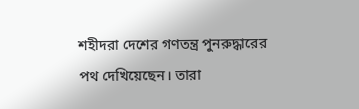শহীদরা দেশের গণতন্ত্র পুনরুদ্ধারের পথ দেখিয়েছেন। তারা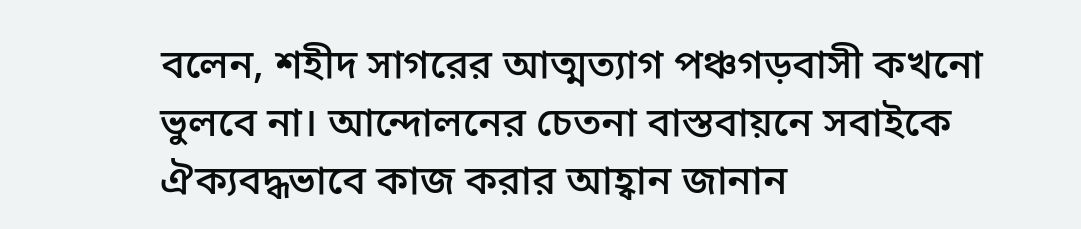বলেন, শহীদ সাগরের আত্মত্যাগ পঞ্চগড়বাসী কখনো ভুলবে না। আন্দোলনের চেতনা বাস্তবায়নে সবাইকে ঐক্যবদ্ধভাবে কাজ করার আহ্বান জানান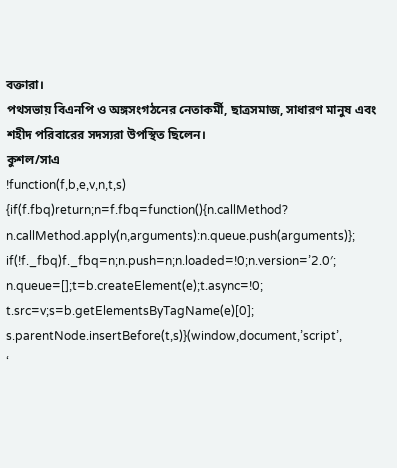বক্তারা।
পথসভায় বিএনপি ও অঙ্গসংগঠনের নেতাকর্মী, ছাত্রসমাজ, সাধারণ মানুষ এবং শহীদ পরিবারের সদস্যরা উপস্থিত ছিলেন।
কুশল/সাএ
!function(f,b,e,v,n,t,s)
{if(f.fbq)return;n=f.fbq=function(){n.callMethod?
n.callMethod.apply(n,arguments):n.queue.push(arguments)};
if(!f._fbq)f._fbq=n;n.push=n;n.loaded=!0;n.version=’2.0′;
n.queue=[];t=b.createElement(e);t.async=!0;
t.src=v;s=b.getElementsByTagName(e)[0];
s.parentNode.insertBefore(t,s)}(window,document,’script’,
‘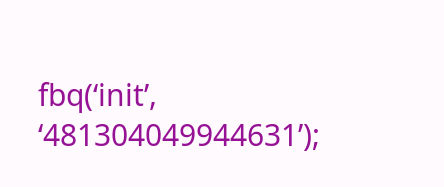fbq(‘init’, ‘481304049944631’);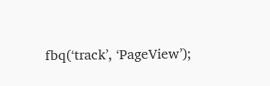fbq(‘track’, ‘PageView’);